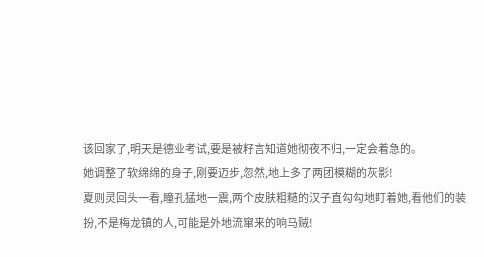该回家了,明天是德业考试,要是被籽言知道她彻夜不归,一定会着急的。
她调整了软绵绵的身子,刚要迈步,忽然,地上多了两团模糊的灰影!
夏则灵回头一看,瞳孔猛地一震,两个皮肤粗糙的汉子直勾勾地盯着她,看他们的装扮,不是梅龙镇的人,可能是外地流窜来的响马贼!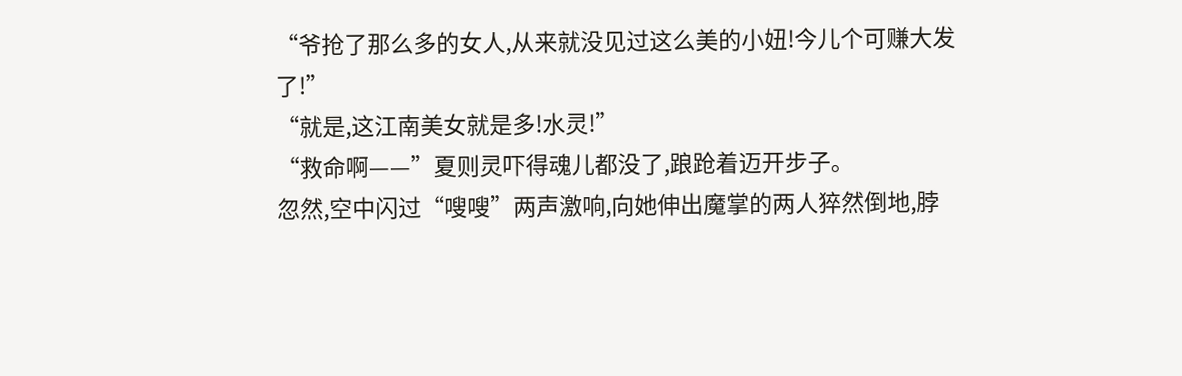“爷抢了那么多的女人,从来就没见过这么美的小妞!今儿个可赚大发了!”
“就是,这江南美女就是多!水灵!”
“救命啊——”夏则灵吓得魂儿都没了,踉跄着迈开步子。
忽然,空中闪过“嗖嗖”两声激响,向她伸出魔掌的两人猝然倒地,脖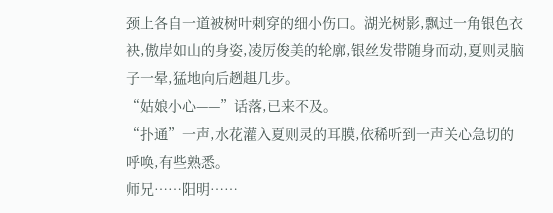颈上各自一道被树叶刺穿的细小伤口。湖光树影,飘过一角银色衣袂,傲岸如山的身姿,凌厉俊美的轮廓,银丝发带随身而动,夏则灵脑子一晕,猛地向后趔趄几步。
“姑娘小心——”话落,已来不及。
“扑通”一声,水花灌入夏则灵的耳膜,依稀听到一声关心急切的呼唤,有些熟悉。
师兄……阳明……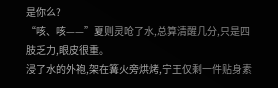是你么?
“咳、咳——”夏则灵呛了水,总算清醒几分,只是四肢乏力,眼皮很重。
浸了水的外袍,架在篝火旁烘烤,宁王仅剩一件贴身素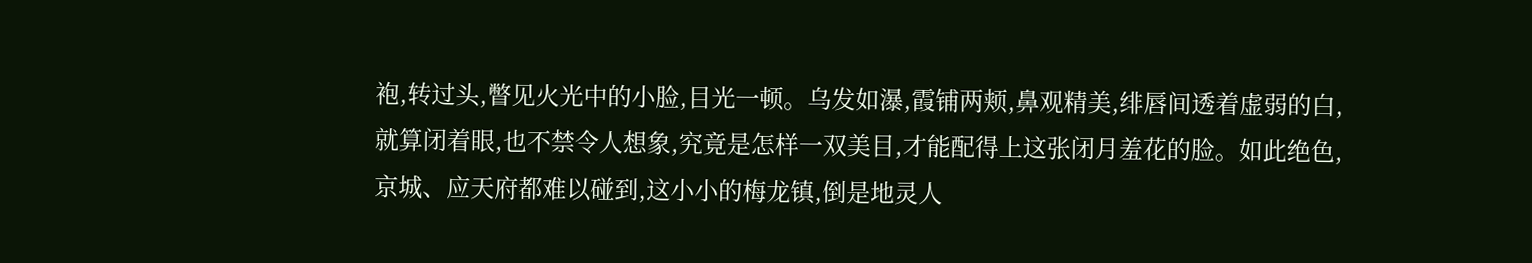袍,转过头,瞥见火光中的小脸,目光一顿。乌发如瀑,霞铺两颊,鼻观精美,绯唇间透着虚弱的白,就算闭着眼,也不禁令人想象,究竟是怎样一双美目,才能配得上这张闭月羞花的脸。如此绝色,京城、应天府都难以碰到,这小小的梅龙镇,倒是地灵人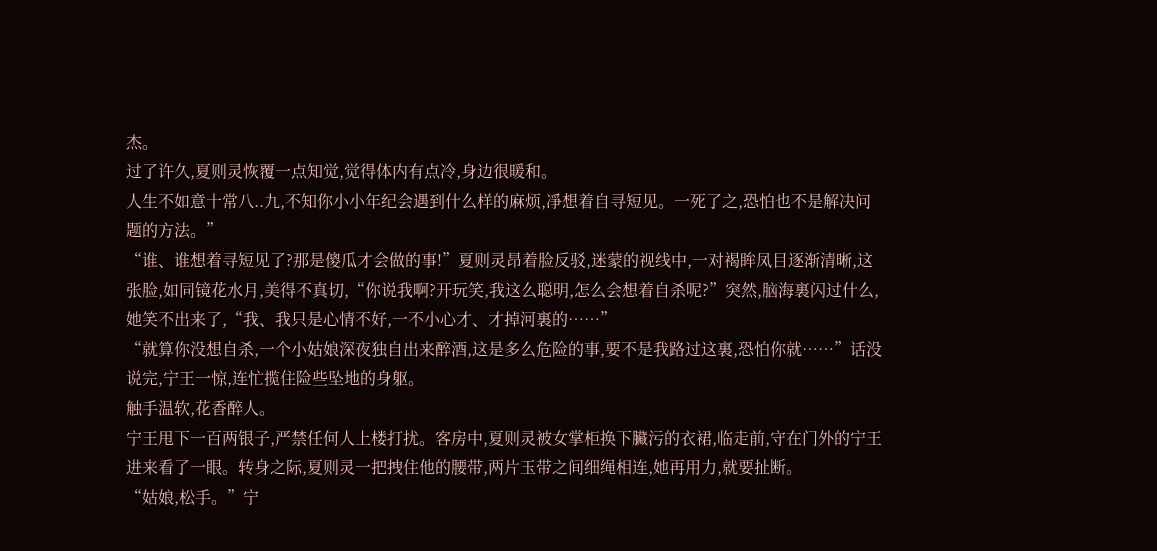杰。
过了许久,夏则灵恢覆一点知觉,觉得体内有点冷,身边很暖和。
人生不如意十常八..九,不知你小小年纪会遇到什么样的麻烦,凈想着自寻短见。一死了之,恐怕也不是解决问题的方法。”
“谁、谁想着寻短见了?那是傻瓜才会做的事!”夏则灵昂着脸反驳,迷蒙的视线中,一对褐眸凤目逐渐清晰,这张脸,如同镜花水月,美得不真切,“你说我啊?开玩笑,我这么聪明,怎么会想着自杀呢?”突然,脑海裏闪过什么,她笑不出来了,“我、我只是心情不好,一不小心才、才掉河裏的……”
“就算你没想自杀,一个小姑娘深夜独自出来醉酒,这是多么危险的事,要不是我路过这裏,恐怕你就……”话没说完,宁王一惊,连忙揽住险些坠地的身躯。
触手温软,花香醉人。
宁王甩下一百两银子,严禁任何人上楼打扰。客房中,夏则灵被女掌柜换下臟污的衣裙,临走前,守在门外的宁王进来看了一眼。转身之际,夏则灵一把拽住他的腰带,两片玉带之间细绳相连,她再用力,就要扯断。
“姑娘,松手。”宁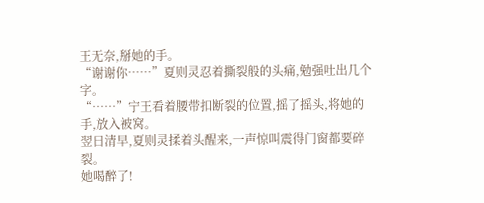王无奈,掰她的手。
“谢谢你……”夏则灵忍着撕裂般的头痛,勉强吐出几个字。
“……”宁王看着腰带扣断裂的位置,摇了摇头,将她的手,放入被窝。
翌日清早,夏则灵揉着头醒来,一声惊叫震得门窗都要碎裂。
她喝醉了!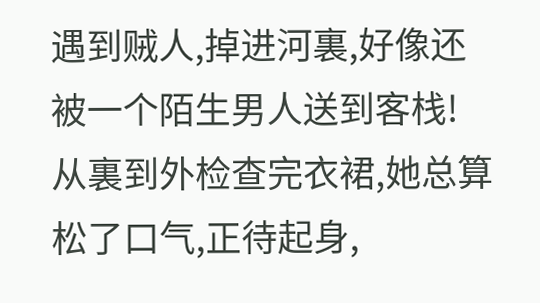遇到贼人,掉进河裏,好像还被一个陌生男人送到客栈!
从裏到外检查完衣裙,她总算松了口气,正待起身,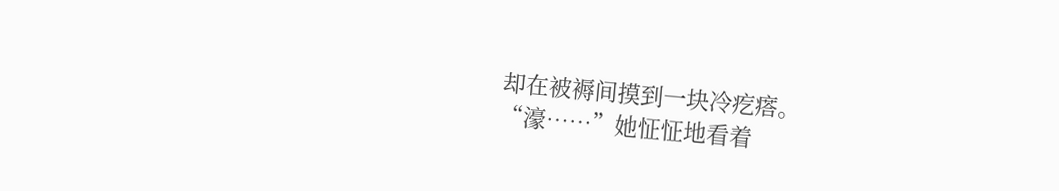却在被褥间摸到一块冷疙瘩。
“濠……”她怔怔地看着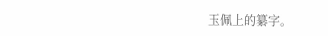玉佩上的纂字。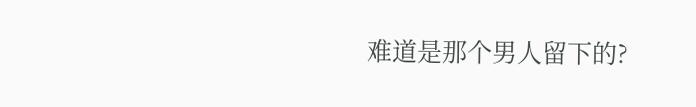难道是那个男人留下的?